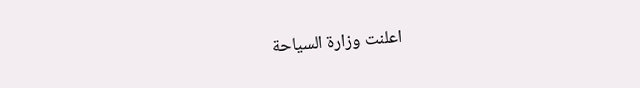اعلنت وزارة السياحة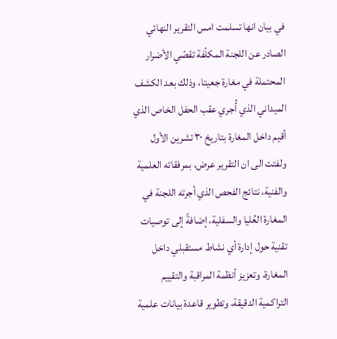في بيان انها تسلمت امس التقرير النهائي الصادر عن اللجنة المكلّفة تقصّي الأضرار المحتملة في مغارة جعيتا، وذلك بعد الكشف الميداني الذي أُجري عقب الحفل الخاص الذي أقيم داخل المغارة بتاريخ ٣٠ تشرين الأول ولفتت الى ان التقرير عرض، بمرفقاته العلمية والفنية، نتائج الفحص الذي أجرته اللجنة في المغارة العُليا والسفلية، إضافةً إلى توصيات تقنية حول إدارة أي نشاط مستقبلي داخل المغارة، وتعزيز أنظمة المراقبة والتقييم التراكمية الدقيقة، وتطوير قاعدة بيانات علمية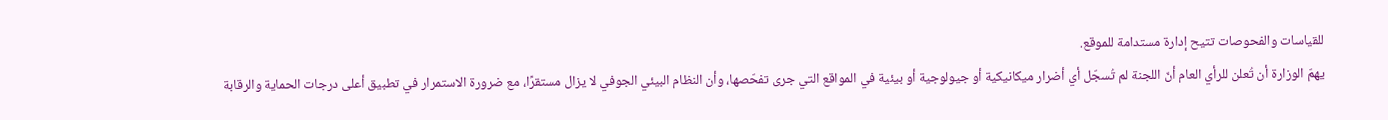للقياسات والفحوصات تتيح إدارة مستدامة للموقع.
يهمّ الوزارة أن تُعلن للرأي العام أنّ اللجنة لم تُسجّل أي أضرار ميكانيكية أو جيولوجية أو بيئية في المواقع التي جرى تفحّصها، وأن النظام البيئي الجوفي لا يزال مستقرًا، مع ضرورة الاستمرار في تطبيق أعلى درجات الحماية والرقابة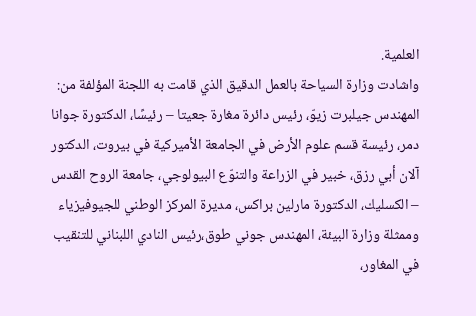العلمية.
واشادت وزارة السياحة بالعمل الدقيق الذي قامت به اللجنة المؤلفة من: المهندس جيلبرت زيوّ، رئيس دائرة مغارة جعيتا – رئيسًا، الدكتورة جوانا دمر، رئيسة قسم علوم الأرض في الجامعة الأميركية في بيروت، الدكتور آلان أبي رزق، خبير في الزراعة والتنوّع البيولوجي، جامعة الروح القدس – الكسليك، الدكتورة مارلين براكس، مديرة المركز الوطني للجيوفيزياء وممثلة وزارة البيئة، المهندس جوني طوق،رئيس النادي اللبناني للتنقيب في المغاور،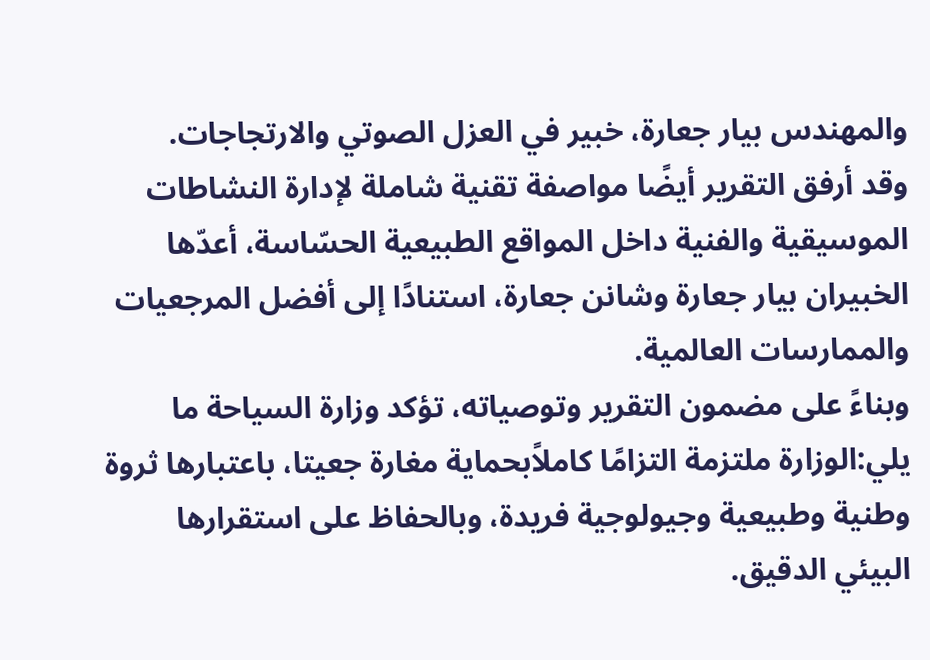والمهندس بيار جعارة، خبير في العزل الصوتي والارتجاجات.
وقد أرفق التقرير أيضًا مواصفة تقنية شاملة لإدارة النشاطات الموسيقية والفنية داخل المواقع الطبيعية الحسّاسة، أعدّها الخبيران بيار جعارة وشانن جعارة، استنادًا إلى أفضل المرجعيات والممارسات العالمية.
وبناءً على مضمون التقرير وتوصياته، تؤكد وزارة السياحة ما يلي:الوزارة ملتزمة التزامًا كاملاًبحماية مغارة جعيتا، باعتبارها ثروة وطنية وطبيعية وجيولوجية فريدة، وبالحفاظ على استقرارها البيئي الدقيق.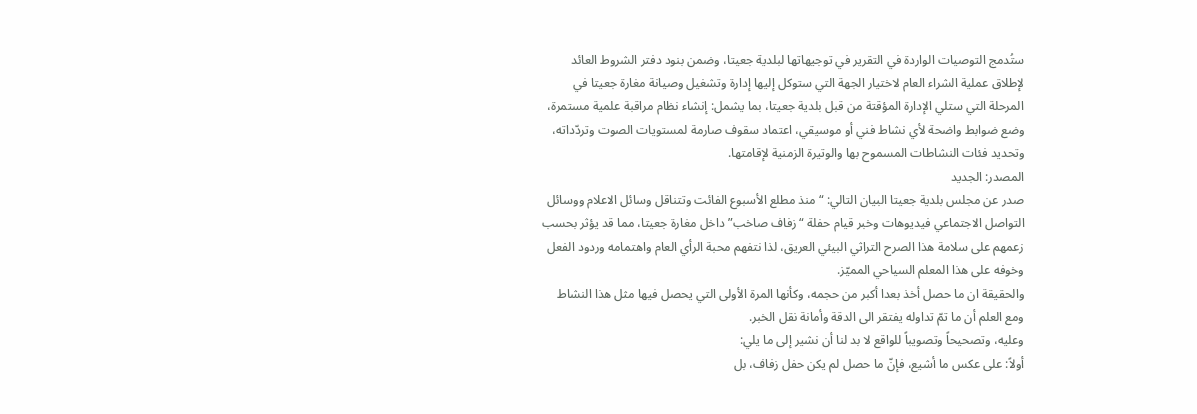ستُدمج التوصيات الواردة في التقرير في توجيهاتها لبلدية جعيتا، وضمن بنود دفتر الشروط العائد لإطلاق عملية الشراء العام لاختيار الجهة التي ستوكل إليها إدارة وتشغيل وصيانة مغارة جعيتا في المرحلة التي ستلي الإدارة المؤقتة من قبل بلدية جعيتا، بما يشمل: إنشاء نظام مراقبة علمية مستمرة، وضع ضوابط واضحة لأي نشاط فني أو موسيقي، اعتماد سقوف صارمة لمستويات الصوت وتردّداته، وتحديد فئات النشاطات المسموح بها والوتيرة الزمنية لإقامتها.
المصدر: الجديد
صدر عن مجلس بلدية جعيتا البيان التالي: “منذ مطلع الأسبوع الفائت وتتناقل وسائل الاعلام ووسائل التواصل الاجتماعي فيديوهات وخبر قيام حفلة “زفاف صاخب” داخل مغارة جعيتا، مما قد يؤثر بحسب زعمهم على سلامة هذا الصرح التراثي البيئي العريق، لذا نتفهم محبة الرأي العام واهتمامه وردود الفعل وخوفه على هذا المعلم السياحي المميّز.
والحقيقة ان ما حصل أخذ بعدا أكبر من حجمه، وكأنها المرة الأولى التي يحصل فيها مثل هذا النشاط ومع العلم أن ما تمّ تداوله يفتقر الى الدقة وأمانة نقل الخبر.
وعليه، وتصحيحاً وتصويباً للواقع لا بد لنا أن نشير إلى ما يلي:
أولاً: على عكس ما أشيع، فإنّ ما حصل لم يكن حفل زفاف، بل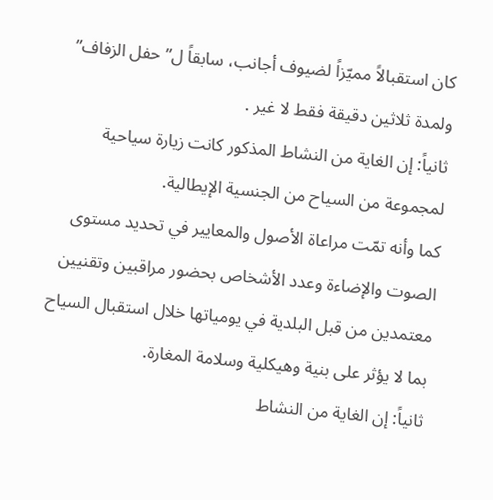كان استقبالاً مميّزاً لضيوف أجانب، سابقاً ل”حفل الزفاف” ولمدة ثلاثين دقيقة فقط لا غير .
ثانياً: إن الغاية من النشاط المذكور كانت زيارة سياحية لمجموعة من السياح من الجنسية الإيطالية.
كما وأنه تمّت مراعاة الأصول والمعايير في تحديد مستوى الصوت والإضاءة وعدد الأشخاص بحضور مراقبين وتقنيين معتمدين من قبل البلدية في يومياتها خلال استقبال السياح بما لا يؤثر على بنية وهيكلية وسلامة المغارة.
ثانياً: إن الغاية من النشاط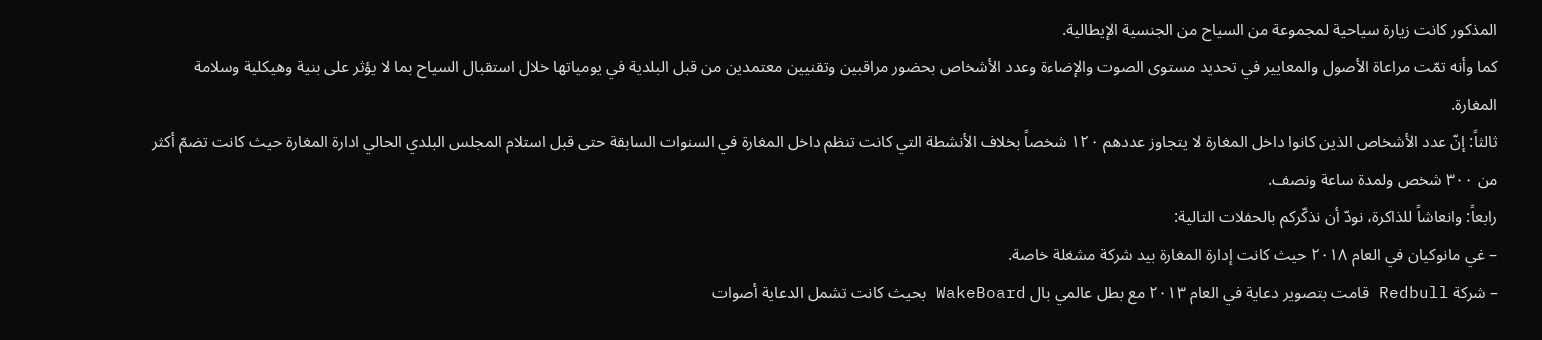المذكور كانت زيارة سياحية لمجموعة من السياح من الجنسية الإيطالية.
كما وأنه تمّت مراعاة الأصول والمعايير في تحديد مستوى الصوت والإضاءة وعدد الأشخاص بحضور مراقبين وتقنيين معتمدين من قبل البلدية في يومياتها خلال استقبال السياح بما لا يؤثر على بنية وهيكلية وسلامة المغارة.
ثالثاً: إنّ عدد الأشخاص الذين كانوا داخل المغارة لا يتجاوز عددهم ١٢٠ شخصاً بخلاف الأنشطة التي كانت تنظم داخل المغارة في السنوات السابقة حتى قبل استلام المجلس البلدي الحالي ادارة المغارة حيث كانت تضمّ أكثر من ٣٠٠ شخص ولمدة ساعة ونصف.
رابعاً: وانعاشاً للذاكرة، نودّ أن نذكّركم بالحفلات التالية:
– غي مانوكيان في العام ٢٠١٨ حيث كانت إدارة المغارة بيد شركة مشغلة خاصة.
– شركة Redbull قامت بتصوير دعاية في العام ٢٠١٣ مع بطل عالمي بال WakeBoard بحيث كانت تشمل الدعاية أصوات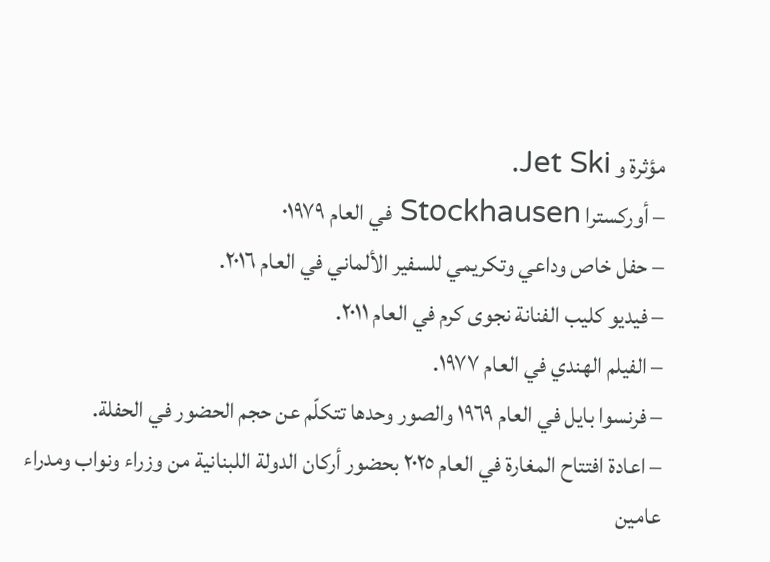مؤثرة و Jet Ski.
– أوركسترا Stockhausen في العام ٠١٩٧٩
– حفل خاص وداعي وتكريمي للسفير الألماني في العام ٢٠١٦.
– فيديو كليب الفنانة نجوى كرم في العام ٢٠١١.
– الفيلم الهندي في العام ١٩٧٧.
– فرنسوا بايل في العام ١٩٦٩ والصور وحدها تتكلّم عن حجم الحضور في الحفلة.
– اعادة افتتاح المغارة في العام ٢٠٢٥ بحضور أركان الدولة اللبنانية من وزراء ونواب ومدراء عامين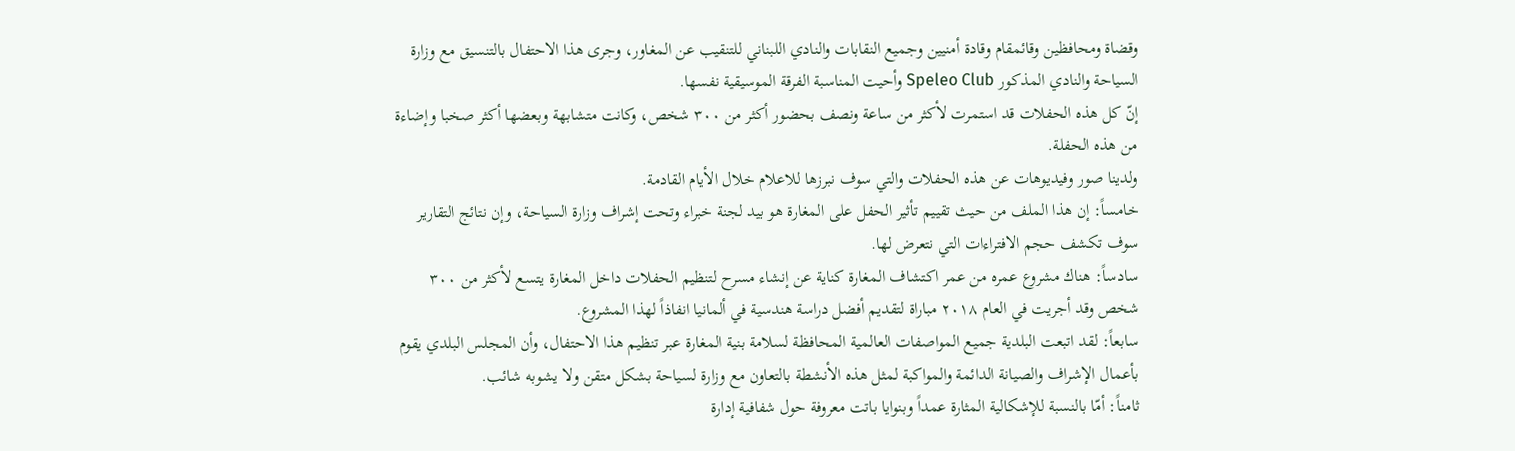وقضاة ومحافظين وقائمقام وقادة أمنيين وجميع النقابات والنادي اللبناني للتنقيب عن المغاور، وجرى هذا الاحتفال بالتنسيق مع وزارة السياحة والنادي المذكور Speleo Club وأحيت المناسبة الفرقة الموسيقية نفسها.
إنّ كل هذه الحفلات قد استمرت لأكثر من ساعة ونصف بحضور أكثر من ٣٠٠ شخص، وكانت متشابهة وبعضها أكثر صخبا وإضاءة من هذه الحفلة.
ولدينا صور وفيديوهات عن هذه الحفلات والتي سوف نبرزها للاعلام خلال الأيام القادمة.
خامساً: إن هذا الملف من حيث تقييم تأثير الحفل على المغارة هو بيد لجنة خبراء وتحت إشراف وزارة السياحة، وإن نتائج التقارير سوف تكشف حجم الافتراءات التي نتعرض لها.
سادساً: هناك مشروع عمره من عمر اكتشاف المغارة كناية عن إنشاء مسرح لتنظيم الحفلات داخل المغارة يتسع لأكثر من ٣٠٠ شخص وقد أجريت في العام ٢٠١٨ مباراة لتقديم أفضل دراسة هندسية في ألمانيا انفاذاً لهذا المشروع.
سابعاً: لقد اتبعت البلدية جميع المواصفات العالمية المحافظة لسلامة بنية المغارة عبر تنظيم هذا الاحتفال، وأن المجلس البلدي يقوم بأعمال الإشراف والصيانة الدائمة والمواكبة لمثل هذه الأنشطة بالتعاون مع وزارة لسياحة بشكل متقن ولا يشوبه شائب.
ثامناً: أمّا بالنسبة للإشكالية المثارة عمداً وبنوايا باتت معروفة حول شفافية إدارة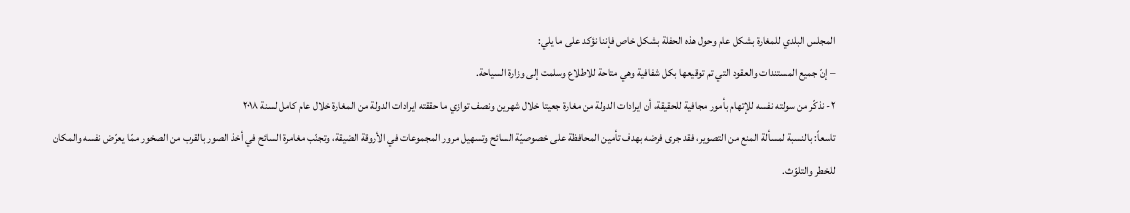المجلس البلدي للمغارة بشكل عام وحول هذه الحفلة بشكل خاص فإننا نؤكد على ما يلي:
– إنّ جميع المستندات والعقود التي تم توقيعها بكل شفافية وهي متاحة للاطلاع وسلمت إلى وزارة السياحة.
٢- نذكّر من سولته نفسه للإتهام بأمور مجافية للحقيقة، أن ايرادات الدولة من مغارة جعيتا خلال شهرين ونصف توازي ما حققته ايرادات الدولة من المغارة خلال عام كامل لسنة ٢٠١٨
تاسعاً: بالنسبة لمسألة المنع من التصوير، فقد جرى فرضه بهدف تأمين المحافظة على خصوصيّة السائح وتسهيل مرور المجموعات في الأروقة الضيقة، وتجنّب مغامرة السائح في أخذ الصور بالقرب من الصخور ممّا يعرّض نفسه والمكان للخطر والتلوّث.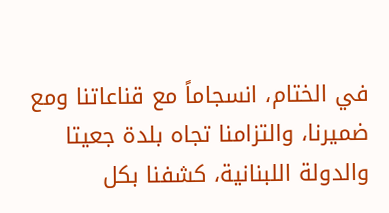في الختام، انسجاماً مع قناعاتنا ومع ضميرنا، والتزامنا تجاه بلدة جعيتا والدولة اللبنانية، كشفنا بكل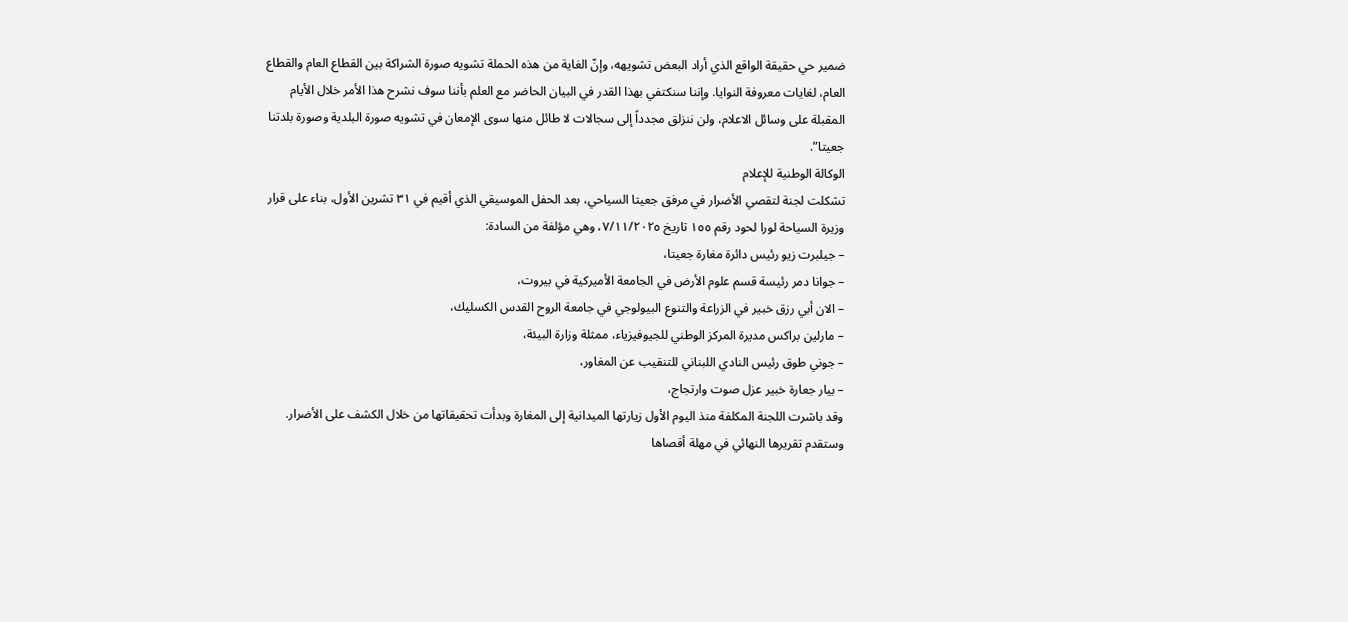ضمير حي حقيقة الواقع الذي أراد البعض تشويهه، وإنّ الغاية من هذه الحملة تشويه صورة الشراكة بين القطاع العام والقطاع العام، لغايات معروفة النوايا. وإننا سنكتفي بهذا القدر في البيان الحاضر مع العلم بأننا سوف نشرح هذا الأمر خلال الأيام المقبلة على وسائل الاعلام، ولن ننزلق مجدداً إلى سجالات لا طائل منها سوى الإمعان في تشويه صورة البلدية وصورة بلدتنا جعيتا”.
الوكالة الوطنية للإعلام
تشكلت لجنة لتقصي الأضرار في مرفق جعيتا السياحي، بعد الحفل الموسيقي الذي أقيم في ٣١ تشرين الأول، بناء على قرار وزيرة السياحة لورا لحود رقم ١٥٥ تاريخ ٧/١١/٢٠٢٥، وهي مؤلفة من السادة:
– جيلبرت زيو رئيس دائرة مغارة جعيتا،
– جوانا دمر رئيسة قسم علوم الأرض في الجامعة الأميركية في بيروت،
– الان أبي رزق خبير في الزراعة والتنوع البيولوجي في جامعة الروح القدس الكسليك،
– مارلين براكس مديرة المركز الوطني للجيوفيزياء، ممثلة وزارة البيئة،
– جوني طوق رئيس النادي اللبناني للتنقيب عن المغاور،
– بيار جعارة خبير عزل صوت وارتجاج،
وقد باشرت اللجنة المكلفة منذ اليوم الأول زيارتها الميدانية إلى المغارة وبدأت تحقيقاتها من خلال الكشف على الأضرار.
وستقدم تقريرها النهائي في مهلة أقصاها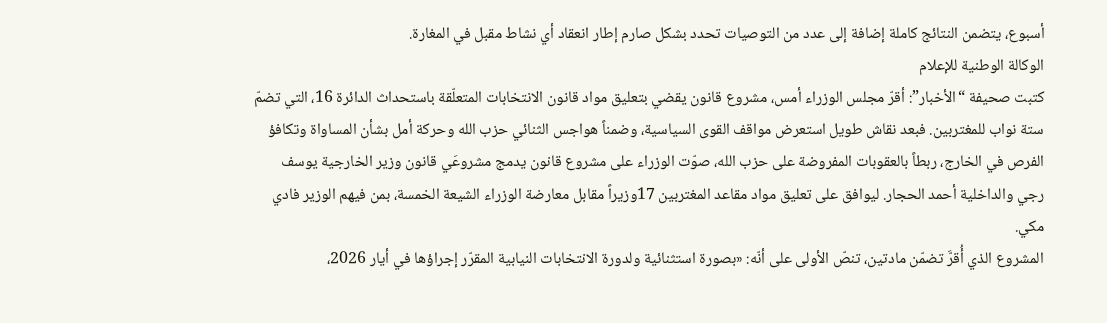أسبوع، يتضمن النتائج كاملة إضافة إلى عدد من التوصيات تحدد بشكل صارم إطار انعقاد أي نشاط مقبل في المغارة.
الوكالة الوطنية للإعلام
كتبت صحيفة “الأخبار”: أقرّ مجلس الوزراء أمس، مشروع قانون يقضي بتعليق مواد قانون الانتخابات المتعلّقة باستحداث الدائرة 16، التي تضمّ ستة نواب للمغتربين. فبعد نقاش طويل استعرض مواقف القوى السياسية، وضمناً هواجس الثنائي حزب الله وحركة أمل بشأن المساواة وتكافؤ الفرص في الخارج، ربطاً بالعقوبات المفروضة على حزب الله، صوّت الوزراء على مشروع قانون يدمج مشروعَي قانون وزير الخارجية يوسف رجي والداخلية أحمد الحجار. ليوافق على تعليق مواد مقاعد المغتربين 17وزيراً مقابل معارضة الوزراء الشيعة الخمسة، بمن فيهم الوزير فادي مكي.
المشروع الذي أُقرَّ تضمّن مادتين، تنصّ الأولى على أنّه: «بصورة استثنائية ولدورة الانتخابات النيابية المقرّر إجراؤها في أيار 2026،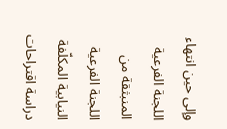وإلى حين انتهاء اللجنة الفرعية المنبثقة من اللجنة الفرعية النيابية المكلّفة دراسة اقتراحات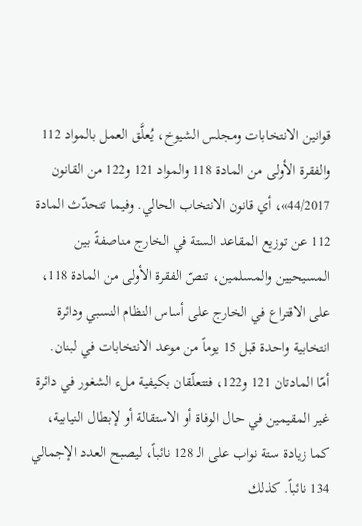قوانين الانتخابات ومجلس الشيوخ، يُعلَّق العمل بالمواد 112 والفقرة الأولى من المادة 118 والمواد 121 و122 من القانون 44/2017»، أي قانون الانتخاب الحالي. وفيما تتحدّث المادة 112 عن توزيع المقاعد الستة في الخارج مناصفةً بين المسيحيين والمسلمين، تنصّ الفقرة الأولى من المادة 118، على الاقتراع في الخارج على أساس النظام النسبي ودائرة انتخابية واحدة قبل 15 يوماً من موعد الانتخابات في لبنان.
أمّا المادتان 121 و122، فتتعلّقان بكيفية ملء الشغور في دائرة غير المقيمين في حال الوفاة أو الاستقالة أو لإبطال النيابية، كما زيادة ستة نواب على الـ 128 نائباً، ليصبح العدد الإجمالي 134 نائباً. كذلك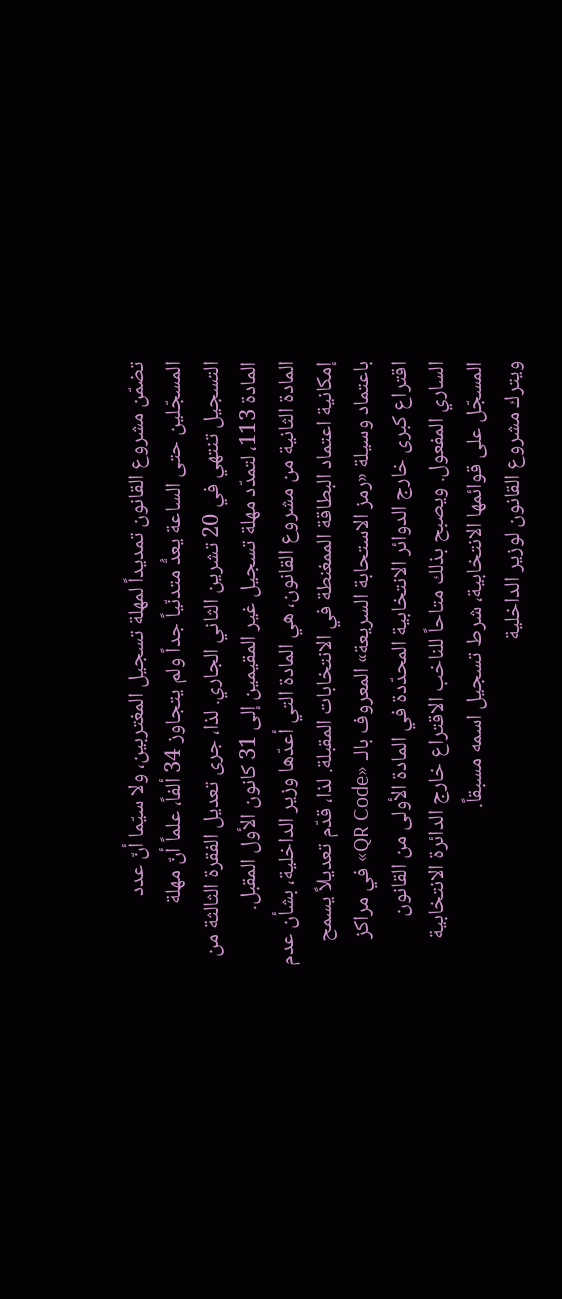تضمّن مشروع القانون تمديداً لمهلة تسجيل المغتربين، ولا سيّما أنّ عدد المسجّلين حتى الساعة يعدُّ متدنّياً جداً ولم يتجاوز 34 ألفاً، علماً أنّ مهلة التسجيل تنتهي في 20 تشرين الثاني الجاري. لذا، جرى تعديل الفقرة الثالثة من المادة 113، لتمدّد مهلة تسجيل غير المقيمين إلى 31 كانون الأول المقبل.
المادة الثانية من مشروع القانون، هي المادة التي أعدّها وزير الداخلية، بشأن عدم إمكانية اعتماد البطاقة الممغنطة في الانتخابات المقبلة. لذا، قدّم تعديلاً يسمح باعتماد وسيلة «رمز الاستحابة السريعة» المعروف بالـ «QR Code» في مراكز اقتراع كبرى خارج الدوائر الانتخابية المحدّدة في المادة الأولى من القانون الساري المفعول. ويصبح بذلك متاحاً للناخب الاقتراع خارج الدائرة الانتخابية المسجّل على قوائمها الانتخابية، شرط تسجيل اسمه مسبقاً.
ويترك مشروع القانون لوزير الداخلية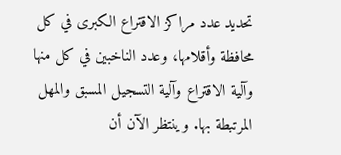تحديد عدد مراكز الاقتراع الكبرى في كل محافظة وأقلامها، وعدد الناخبين في كل منها وآلية الاقتراع وآلية التسجيل المسبق والمهل المرتبطة بها. وينتظر الآن أن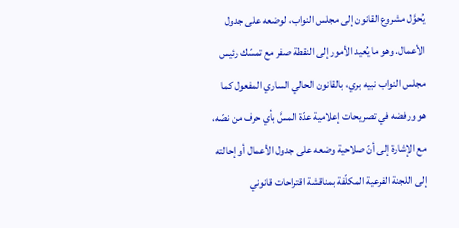يُحوَّل مشروع القانون إلى مجلس النواب، لوضعه على جدول الأعمال. وهو ما يُعيد الأمور إلى النقطة صفر مع تمسّك رئيس مجلس النواب نبيه بري، بالقانون الحالي الساري المفعول كما هو ورفضه في تصريحات إعلامية عدّة المسَّ بأي حرف من نصّه، مع الإشارة إلى أنّ صلاحية وضعه على جدول الأعمال أو إحالته إلى اللجنة الفرعية المكلّفة بمناقشة اقتراحات قانوني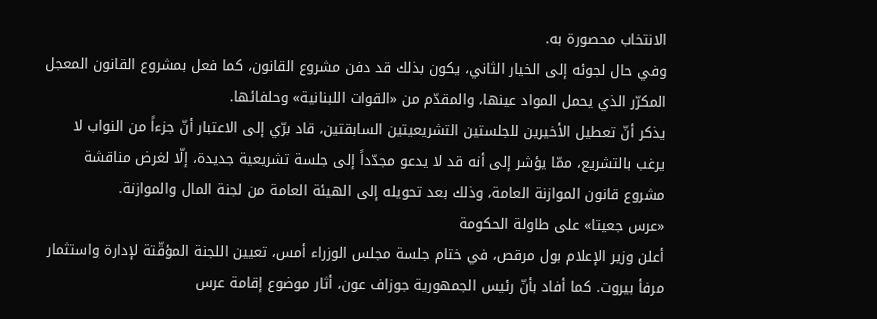الانتخاب محصورة به.
وفي حال لجوئه إلى الخيار الثاني، يكون بذلك قد دفن مشروع القانون، كما فعل بمشروع القانون المعجل المكرّر الذي يحمل المواد عينها، والمقدّم من «القوات اللبنانية» وحلفائها.
يذكر أنّ تعطيل الأخيرين للجلستين التشريعيتين السابقتين، قاد برّي إلى الاعتبار أنّ جزءاً من النواب لا يرغب بالتشريع، ممّا يؤشر إلى أنه قد لا يدعو مجدّداً إلى جلسة تشريعية جديدة، إلّا لغرض مناقشة مشروع قانون الموازنة العامة، وذلك بعد تحويله إلى الهيئة العامة من لجنة المال والموازنة.
«عرس جعيتا» على طاولة الحكومة
أعلن وزير الإعلام بول مرقص، في ختام جلسة مجلس الوزراء أمس، تعيين اللجنة المؤقّتة لإدارة واستثمار مرفأ بيروت. كما أفاد بأنّ رئيس الجمهورية جوزاف عون، أثار موضوع إقامة عرس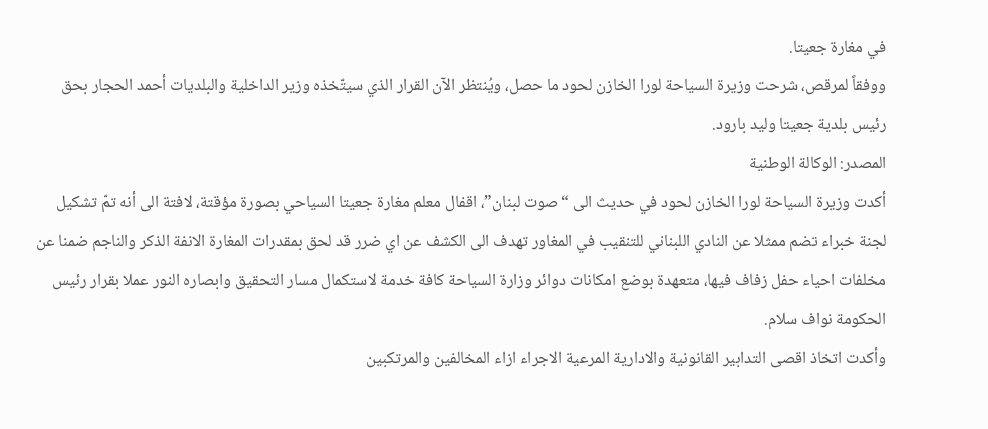في مغارة جعيتا.
ووفقاً لمرقص، شرحت وزيرة السياحة لورا الخازن لحود ما حصل، ويُنتظر الآن القرار الذي سيتّخذه وزير الداخلية والبلديات أحمد الحجار بحق رئيس بلدية جعيتا وليد بارود.
المصدر: الوكالة الوطنية
أكدت وزيرة السياحة لورا الخازن لحود في حديث الى “صوت لبنان”، اقفال معلم مغارة جعيتا السياحي بصورة مؤقتة، لافتة الى أنه تمّ تشكيل لجنة خبراء تضم ممثلا عن النادي اللبناني للتنقيب في المغاور تهدف الى الكشف عن اي ضرر قد لحق بمقدرات المغارة الانفة الذكر والناجم ضمنا عن مخلفات احياء حفل زفاف فيها، متعهدة بوضع امكانات دوائر وزارة السياحة كافة خدمة لاستكمال مسار التحقيق وابصاره النور عملا بقرار رئيس الحكومة نواف سلام.
وأكدت اتخاذ اقصى التدابير القانونية والادارية المرعية الاجراء ازاء المخالفين والمرتكبين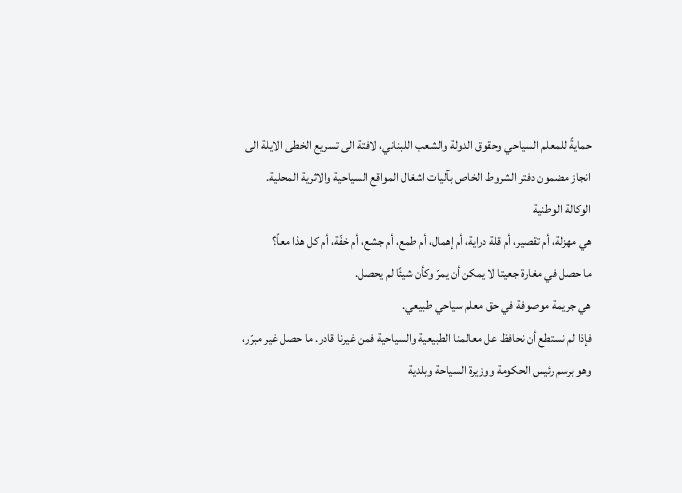حمايةً للمعلم السياحي وحقوق الدولة والشعب اللبناني، لافتة الى تسريع الخطى الايلة الى انجاز مضمون دفتر الشروط الخاص بآليات اشغال المواقع السياحية والاثرية المحلية.
الوكالة الوطنية
هي مهزلة، أم تقصير، أم قلة دراية، أم إهمال، أم طمع، أم جشع، أم خفّة، أم كل هذا معاً؟
ما حصل في مغارة جعيتا لا يمكن أن يمرّ وكأن شيئًا لم يحصل.
هي جريمة موصوفة في حق معلم سياحي طبيعي.
فإذا لم نستطع أن نحافظ عل معالمنا الطبيعية والسياحية فمن غيرنا قادر. ما حصل غير مبرّر، وهو برسم رئيس الحكومة ووزيرة السياحة وبلدية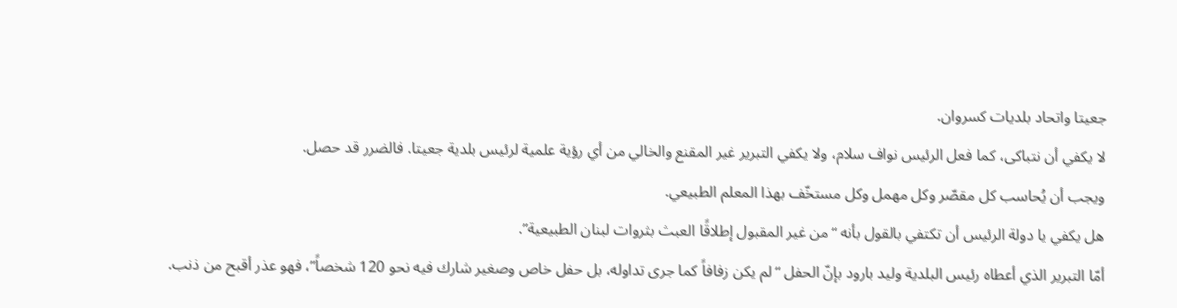جعيتا واتحاد بلديات كسروان.
لا يكفي أن نتباكى، كما فعل الرئيس نواف سلام، ولا يكفي التبرير غير المقنع والخالي من أي رؤية علمية لرئيس بلدية جعيتا. فالضرر قد حصل.
ويجب أن يُحاسب كل مقصّر وكل مهمل وكل مستخّف بهذا المعلم الطبيعي.
هل يكفي يا دولة الرئيس أن تكتفي بالقول بأنه “من غير المقبول إطلاقًا العبث بثروات لبنان الطبيعية”.
أمّا التبرير الذي أعطاه رئيس البلدية وليد بارود بإنّ الحفل “لم يكن زفافاً كما جرى تداوله، بل حفل خاص وصغير شارك فيه نحو 120 شخصاً”، فهو عذر أقبح من ذنب.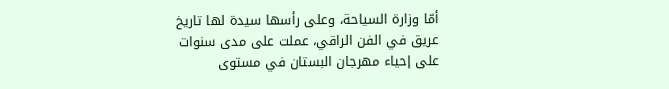أمّا وزارة السياحة، وعلى رأسها سيدة لها تاريخ عريق في الفن الراقي، عملت على مدى سنوات على إحياء مهرجان البستان في مستوى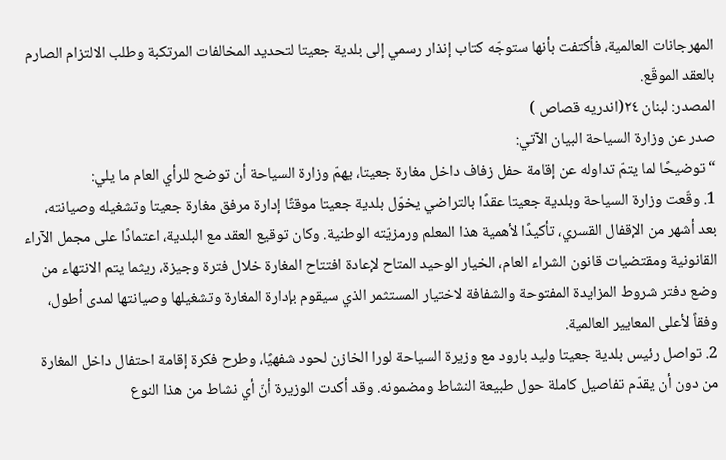المهرجانات العالمية، فأكتفت بأنها ستوجّه كتاب إنذار رسمي إلى بلدية جعيتا لتحديد المخالفات المرتكبة وطلب الالتزام الصارم بالعقد الموقّع.
المصدر: لبنان ٢٤(اندريه قصاص )
صدر عن وزارة السياحة البيان الآتي:
“توضيحًا لما يتمّ تداوله عن إقامة حفل زفاف داخل مغارة جعيتا، يهمّ وزارة السياحة أن توضح للرأي العام ما يلي:
1. وقّعت وزارة السياحة وبلدية جعيتا عقدًا بالتراضي يخوّل بلدية جعيتا موقتًا إدارة مرفق مغارة جعيتا وتشغيله وصيانته، بعد أشهر من الإقفال القسري، تأكيدًا لأهمية هذا المعلم ورمزيّته الوطنية. وكان توقيع العقد مع البلدية، اعتمادًا على مجمل الآراء القانونية ومقتضيات قانون الشراء العام، الخيار الوحيد المتاح لإعادة افتتاح المغارة خلال فترة وجيزة، ريثما يتم الانتهاء من وضع دفتر شروط المزايدة المفتوحة والشفافة لاختيار المستثمر الذي سيقوم بإدارة المغارة وتشغيلها وصيانتها لمدى أطول، وفقاً لأعلى المعايير العالمية.
2. تواصل رئيس بلدية جعيتا وليد بارود مع وزيرة السياحة لورا الخازن لحود شفهيًا، وطرح فكرة إقامة احتفال داخل المغارة من دون أن يقدّم تفاصيل كاملة حول طبيعة النشاط ومضمونه. وقد أكدت الوزيرة أنّ أي نشاط من هذا النوع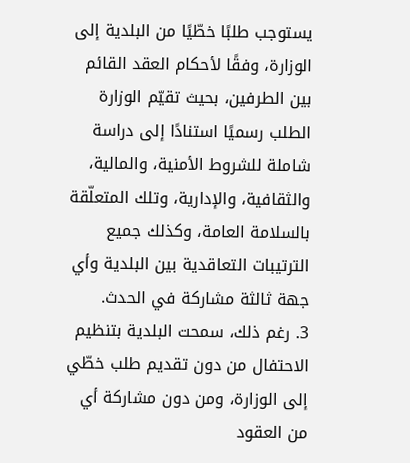يستوجب طلبًا خطّيًا من البلدية إلى الوزارة، وفقًا لأحكام العقد القائم بين الطرفين، بحيث تقيّم الوزارة الطلب رسميًا استنادًا إلى دراسة شاملة للشروط الأمنية، والمالية، والثقافية، والإدارية، وتلك المتعلّقة بالسلامة العامة، وكذلك جميع الترتيبات التعاقدية بين البلدية وأي جهة ثالثة مشاركة في الحدث.
3. رغم ذلك، سمحت البلدية بتنظيم الاحتفال من دون تقديم طلب خطّي إلى الوزارة، ومن دون مشاركة أي من العقود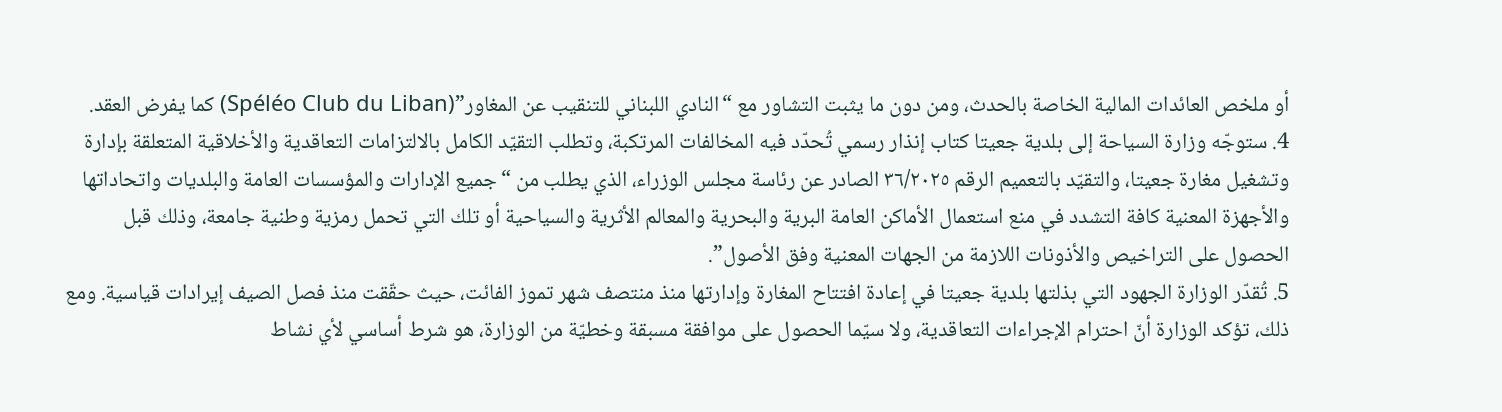أو ملخص العائدات المالية الخاصة بالحدث، ومن دون ما يثبت التشاور مع “النادي اللبناني للتنقيب عن المغاور”(Spéléo Club du Liban) كما يفرض العقد.
4. ستوجّه وزارة السياحة إلى بلدية جعيتا كتاب إنذار رسمي تُحدّد فيه المخالفات المرتكبة، وتطلب التقيّد الكامل بالالتزامات التعاقدية والأخلاقية المتعلقة بإدارة وتشغيل مغارة جعيتا، والتقيّد بالتعميم الرقم ٣٦/٢٠٢٥ الصادر عن رئاسة مجلس الوزراء، الذي يطلب من “جميع الإدارات والمؤسسات العامة والبلديات واتحاداتها والأجهزة المعنية كافة التشدد في منع استعمال الأماكن العامة البرية والبحرية والمعالم الأثرية والسياحية أو تلك التي تحمل رمزية وطنية جامعة، وذلك قبل الحصول على التراخيص والأذونات اللازمة من الجهات المعنية وفق الأصول”.
5. تُقدّر الوزارة الجهود التي بذلتها بلدية جعيتا في إعادة افتتاح المغارة وإدارتها منذ منتصف شهر تموز الفائت، حيث حقّقت منذ فصل الصيف إيرادات قياسية. ومع ذلك، تؤكد الوزارة أنّ احترام الإجراءات التعاقدية، ولا سيّما الحصول على موافقة مسبقة وخطيّة من الوزارة، هو شرط أساسي لأي نشاط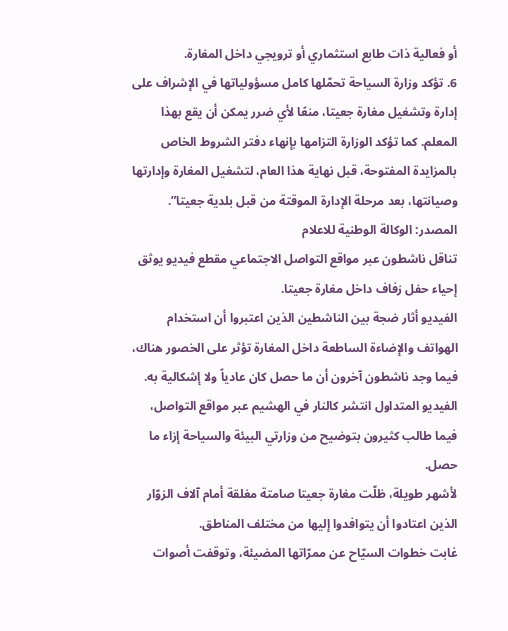أو فعالية ذات طابع استثماري أو ترويجي داخل المغارة.
6. تؤكد وزارة السياحة تحمّلها كامل مسؤولياتها في الإشراف على إدارة وتشغيل مغارة جعيتا، منعًا لأي ضرر يمكن أن يقع بهذا المعلم. كما تؤكد الوزارة التزامها بإنهاء دفتر الشروط الخاص بالمزايدة المفتوحة، قبل نهاية هذا العام، لتشغيل المغارة وإدارتها وصيانتها، بعد مرحلة الإدارة الموقتة من قبل بلدية جعيتا”.
المصدر: الوكالة الوطنية للاعلام
تناقل ناشطون عبر مواقع التواصل الاجتماعي مقطع فيديو يوثق إحياء حفل زفاف داخل مغارة جعيتا.
الفيديو أثار ضجة بين الناشطين الذين اعتبروا أن استخدام الهواتف والإضاءة الساطعة داخل المغارة تؤثر على الخصور هناك، فيما وجد ناشطون آخرون أن ما حصل كان عادياً ولا إشكالية به.
الفيديو المتداول انتشر كالنار في الهشيم عبر مواقع التواصل، فيما طالب كثيرون بتوضيح من وزارتي البيئة والسياحة إزاء ما حصل.
لأشهر طويلة، ظلّت مغارة جعيتا صامتة مغلقة أمام آلاف الزوّار الذين اعتادوا أن يتوافدوا إليها من مختلف المناطق.
غابت خطوات السيّاح عن ممرّاتها المضيئة، وتوقفت أصوات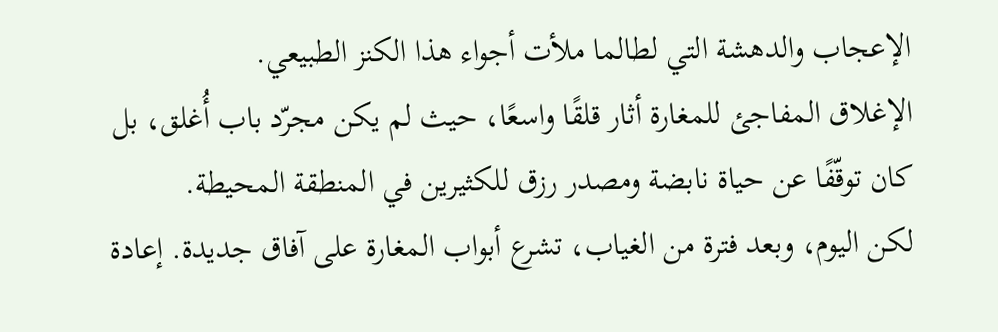الإعجاب والدهشة التي لطالما ملأت أجواء هذا الكنز الطبيعي.
الإغلاق المفاجئ للمغارة أثار قلقًا واسعًا، حيث لم يكن مجرّد باب أُغلق، بل كان توقّفًا عن حياة نابضة ومصدر رزق للكثيرين في المنطقة المحيطة.
لكن اليوم، وبعد فترة من الغياب، تشرع أبواب المغارة على آفاق جديدة. إعادة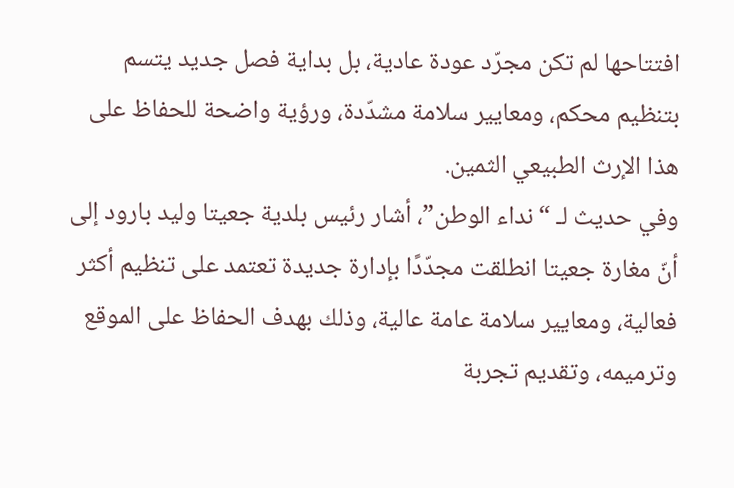افتتاحها لم تكن مجرّد عودة عادية، بل بداية فصل جديد يتسم بتنظيم محكم، ومعايير سلامة مشدّدة، ورؤية واضحة للحفاظ على هذا الإرث الطبيعي الثمين.
وفي حديث لـ “نداء الوطن”، أشار رئيس بلدية جعيتا وليد بارود إلى أنّ مغارة جعيتا انطلقت مجدّدًا بإدارة جديدة تعتمد على تنظيم أكثر فعالية، ومعايير سلامة عامة عالية، وذلك بهدف الحفاظ على الموقع وترميمه، وتقديم تجربة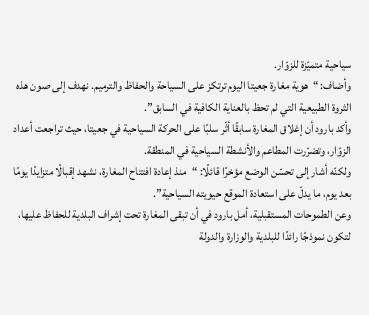سياحية متميّزة للزوّار.
وأضاف: “هوية مغارة جعيتا اليوم ترتكز على السياحة والحفاظ والترميم. نهدف إلى صون هذه الثروة الطبيعية التي لم تحظ بالعناية الكافية في السابق”.
وأكد بارود أن إغلاق المغارة سابقًا أثّر سلبًا على الحركة السياحية في جعيتا، حيث تراجعت أعداد الزوّار، وتضرّرت المطاعم والأنشطة السياحية في المنطقة.
ولكنّه أشار إلى تحسّن الوضع مؤخرًا قائلًا: “منذ إعادة افتتاح المغارة، نشهد إقبالًا متزايدًا يومًا بعد يوم، ما يدلّ على استعادة الموقع حيويته السياحية”.
وعن الطموحات المستقبلية، أمل بارود في أن تبقى المغارة تحت إشراف البلدية للحفاظ عليها، لتكون نموذجًا رائدًا للبلدية والوزارة والدولة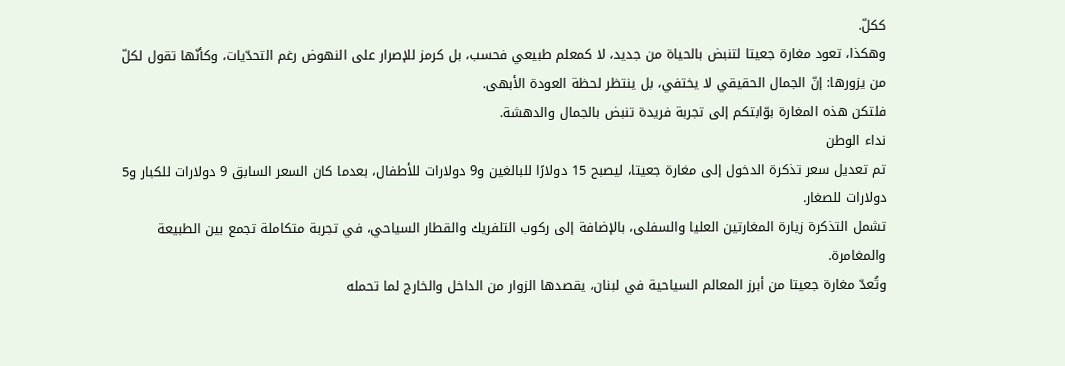ككلّ.
وهكذا، تعود مغارة جعيتا لتنبض بالحياة من جديد، لا كمعلم طبيعي فحسب، بل كرمز للإصرار على النهوض رغم التحدّيات، وكأنّها تقول لكلّ من يزورها: إنّ الجمال الحقيقي لا يختفي، بل ينتظر لحظة العودة الأبهى.
فلتكن هذه المغارة بوّابتكم إلى تجربة فريدة تنبض بالجمال والدهشة.
نداء الوطن
تم تعديل سعر تذكرة الدخول إلى مغارة جعيتا، ليصبح 15 دولارًا للبالغين و9 دولارات للأطفال، بعدما كان السعر السابق 9 دولارات للكبار و5 دولارات للصغار.
تشمل التذكرة زيارة المغارتين العليا والسفلى، بالإضافة إلى ركوب التلفريك والقطار السياحي، في تجربة متكاملة تجمع بين الطبيعة والمغامرة.
وتُعدّ مغارة جعيتا من أبرز المعالم السياحية في لبنان، يقصدها الزوار من الداخل والخارج لما تحمله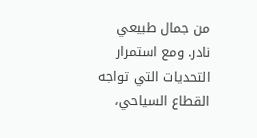من جمال طبيعي نادر. ومع استمرار التحديات التي تواجه القطاع السياحي،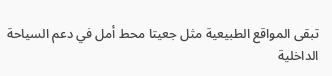تبقى المواقع الطبيعية مثل جعيتا محط أمل في دعم السياحة الداخلية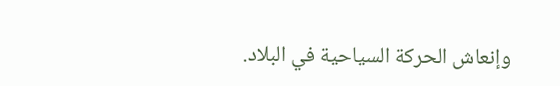وإنعاش الحركة السياحية في البلاد.